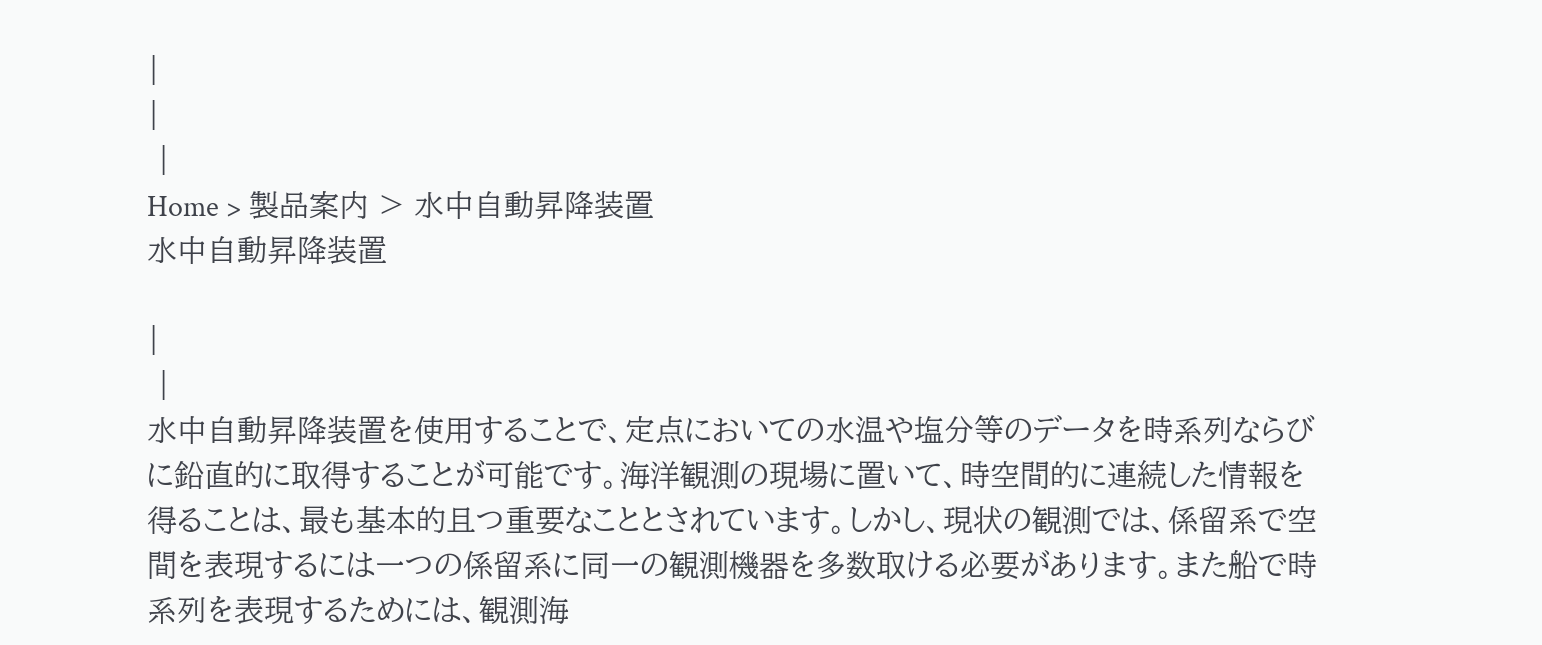|
|
 |
Home > 製品案内 > 水中自動昇降装置
水中自動昇降装置

|
 |
水中自動昇降装置を使用することで、定点においての水温や塩分等のデータを時系列ならびに鉛直的に取得することが可能です。海洋観測の現場に置いて、時空間的に連続した情報を得ることは、最も基本的且つ重要なこととされています。しかし、現状の観測では、係留系で空間を表現するには一つの係留系に同一の観測機器を多数取ける必要があります。また船で時系列を表現するためには、観測海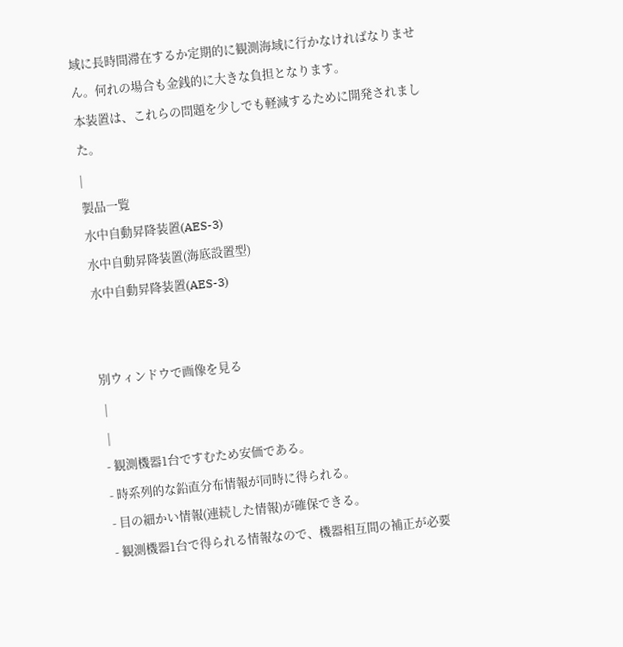域に長時間滞在するか定期的に観測海域に行かなければなりません。何れの場合も金銭的に大きな負担となります。
本装置は、これらの問題を少しでも軽減するために開発されました。
|
製品一覧
水中自動昇降装置(AES-3)
水中自動昇降装置(海底設置型)
水中自動昇降装置(AES-3)


別ウィンドウで画像を見る
 |
 |
- 観測機器1台ですむため安価である。
- 時系列的な鉛直分布情報が同時に得られる。
- 目の細かい情報(連続した情報)が確保できる。
- 観測機器1台で得られる情報なので、機器相互間の補正が必要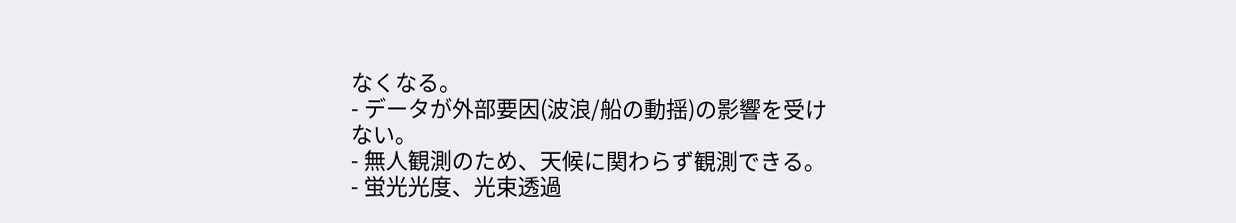なくなる。
- データが外部要因(波浪/船の動揺)の影響を受けない。
- 無人観測のため、天候に関わらず観測できる。
- 蛍光光度、光束透過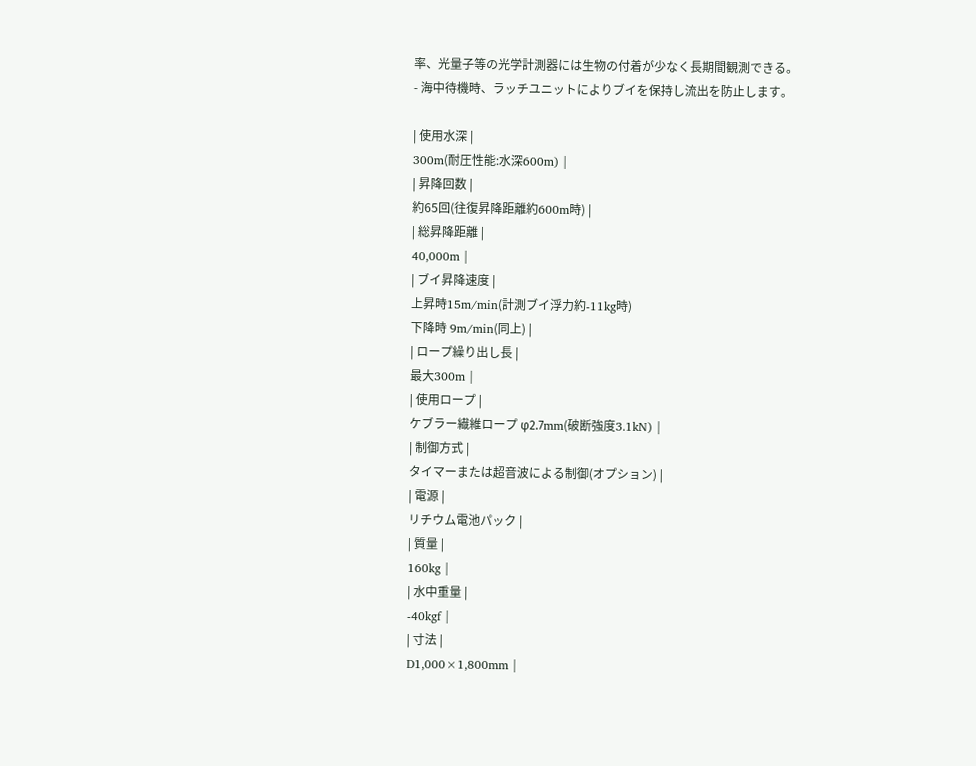率、光量子等の光学計測器には生物の付着が少なく長期間観測できる。
- 海中待機時、ラッチユニットによりブイを保持し流出を防止します。

| 使用水深 |
300m(耐圧性能:水深600m) |
| 昇降回数 |
約65回(往復昇降距離約600m時) |
| 総昇降距離 |
40,000m |
| ブイ昇降速度 |
上昇時15m/min(計測ブイ浮力約-11kg時)
下降時 9m/min(同上) |
| ロープ繰り出し長 |
最大300m |
| 使用ロープ |
ケブラー繊維ロープ φ2.7mm(破断強度3.1kN) |
| 制御方式 |
タイマーまたは超音波による制御(オプション) |
| 電源 |
リチウム電池パック |
| 質量 |
160kg |
| 水中重量 |
-40kgf |
| 寸法 |
D1,000×1,800mm |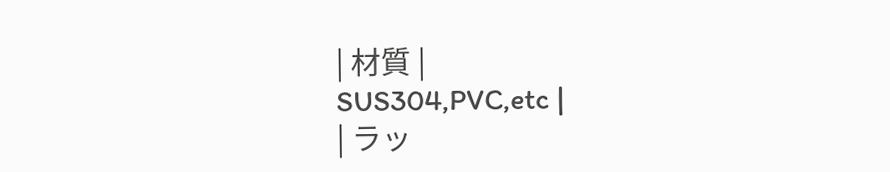| 材質 |
SUS304,PVC,etc |
| ラッ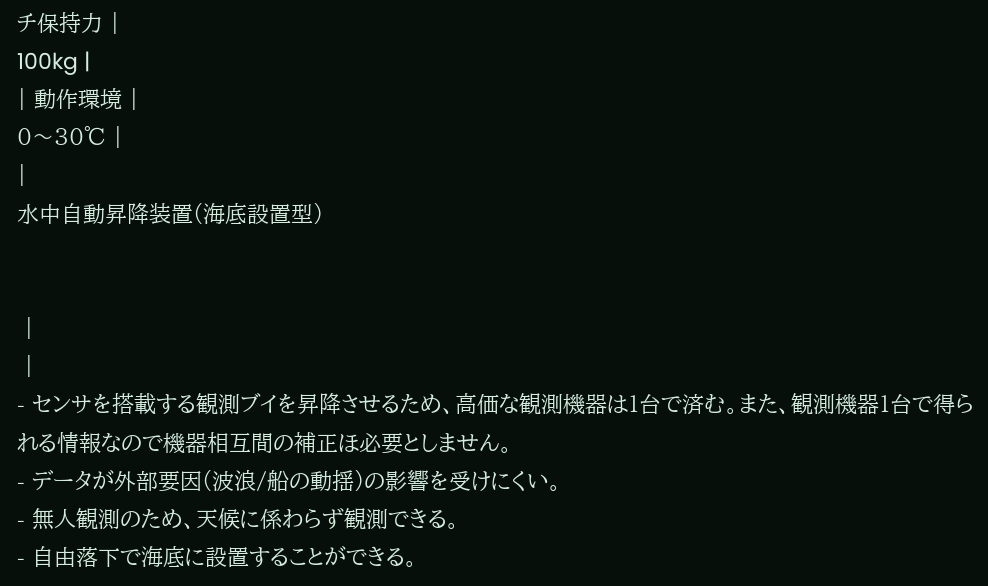チ保持力 |
100kg |
| 動作環境 |
0〜30℃ |
|
水中自動昇降装置(海底設置型)


 |
 |
- センサを搭載する観測ブイを昇降させるため、高価な観測機器は1台で済む。また、観測機器1台で得られる情報なので機器相互間の補正ほ必要としません。
- データが外部要因(波浪/船の動揺)の影響を受けにくい。
- 無人観測のため、天候に係わらず観測できる。
- 自由落下で海底に設置することができる。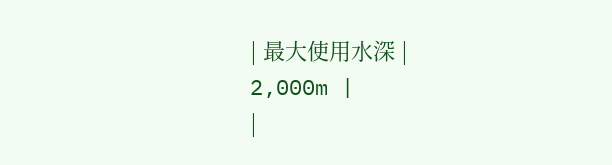| 最大使用水深 |
2,000m |
|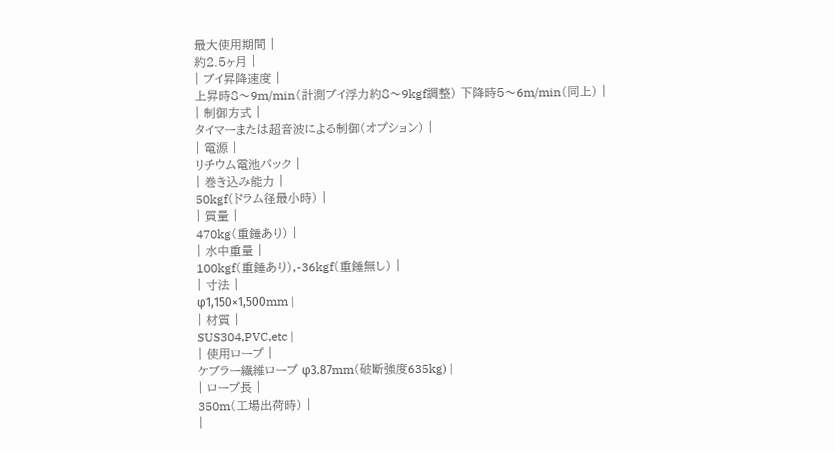最大使用期間 |
約2.5ヶ月 |
| ブイ昇降速度 |
上昇時8〜9m/min(計測ブイ浮力約8〜9kgf調整) 下降時5〜6m/min(同上) |
| 制御方式 |
タイマーまたは超音波による制御(オプション) |
| 電源 |
リチウム電池パック |
| 巻き込み能力 |
50kgf(ドラム径最小時) |
| 質量 |
470kg(重錘あり) |
| 水中重量 |
100kgf(重錘あり),-36kgf(重錘無し) |
| 寸法 |
φ1,150×1,500mm |
| 材質 |
SUS304,PVC,etc |
| 使用ロープ |
ケブラー繊維ロープ φ3.87mm(破断強度635kg) |
| ロープ長 |
350m(工場出荷時) |
|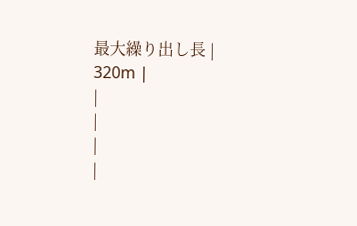最大繰り出し長 |
320m |
|
|
|
|